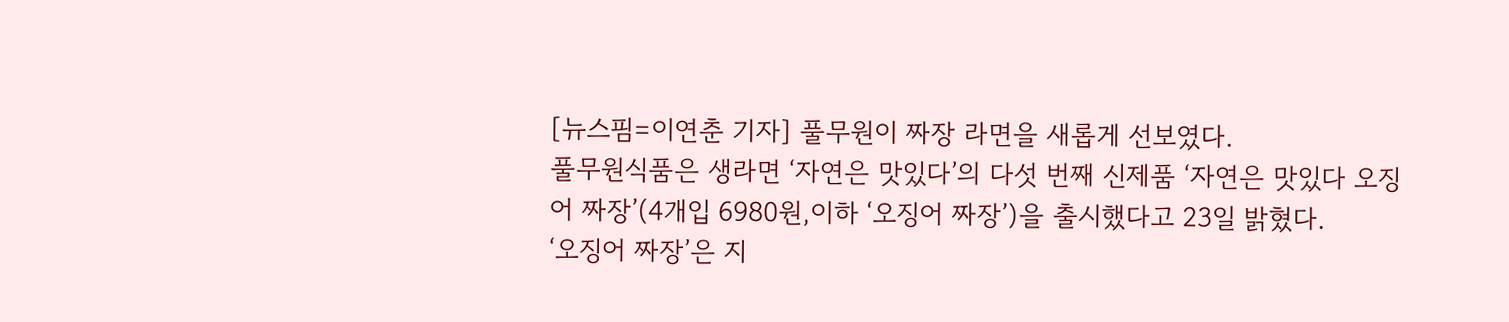[뉴스핌=이연춘 기자] 풀무원이 짜장 라면을 새롭게 선보였다.
풀무원식품은 생라면 ‘자연은 맛있다’의 다섯 번째 신제품 ‘자연은 맛있다 오징어 짜장’(4개입 6980원,이하 ‘오징어 짜장’)을 출시했다고 23일 밝혔다.
‘오징어 짜장’은 지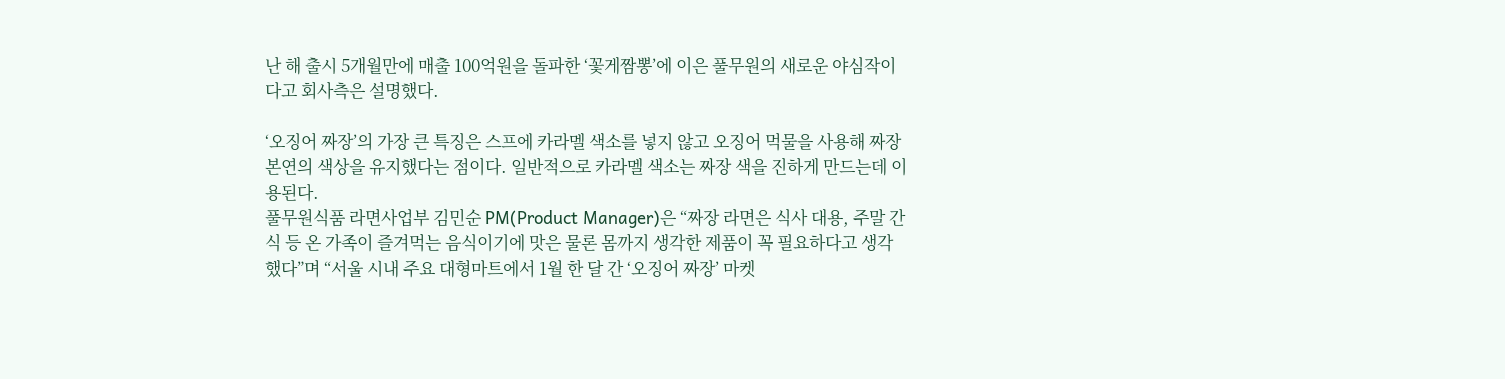난 해 출시 5개월만에 매출 100억원을 돌파한 ‘꽃게짬뽕’에 이은 풀무원의 새로운 야심작이다고 회사측은 설명했다.

‘오징어 짜장’의 가장 큰 특징은 스프에 카라멜 색소를 넣지 않고 오징어 먹물을 사용해 짜장 본연의 색상을 유지했다는 점이다. 일반적으로 카라멜 색소는 짜장 색을 진하게 만드는데 이용된다.
풀무원식품 라면사업부 김민순 PM(Product Manager)은 “짜장 라면은 식사 대용, 주말 간식 등 온 가족이 즐겨먹는 음식이기에 맛은 물론 몸까지 생각한 제품이 꼭 필요하다고 생각했다”며 “서울 시내 주요 대형마트에서 1월 한 달 간 ‘오징어 짜장’ 마켓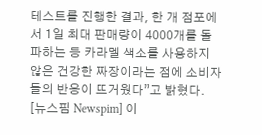테스트를 진행한 결과, 한 개 점포에서 1일 최대 판매량이 4000개를 돌파하는 등 카라멜 색소를 사용하지 않은 건강한 짜장이라는 점에 소비자들의 반응이 뜨거웠다”고 밝혔다.
[뉴스핌 Newspim] 이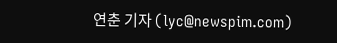연춘 기자 (lyc@newspim.com)